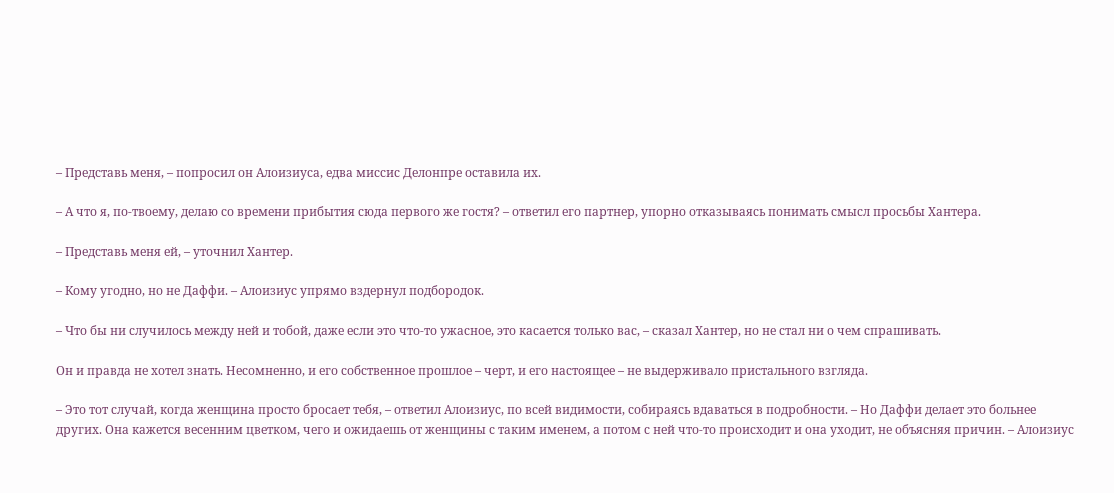– Представь меня, – попросил он Алоизиуса, едва миссис Делонпре оставила их.

– А что я, по-твоему, делаю со времени прибытия сюда первого же гостя? – ответил его партнер, упорно отказываясь понимать смысл просьбы Хантера.

– Представь меня ей, – уточнил Хантер.

– Кому угодно, но не Даффи. – Алоизиус упрямо вздернул подбородок.

– Что бы ни случилось между ней и тобой, даже если это что-то ужасное, это касается только вас, – сказал Хантер, но не стал ни о чем спрашивать.

Он и правда не хотел знать. Несомненно, и его собственное прошлое – черт, и его настоящее – не выдерживало пристального взгляда.

– Это тот случай, когда женщина просто бросает тебя, – ответил Алоизиус, по всей видимости, собираясь вдаваться в подробности. – Но Даффи делает это больнее других. Она кажется весенним цветком, чего и ожидаешь от женщины с таким именем, а потом с ней что-то происходит и она уходит, не объясняя причин. – Алоизиус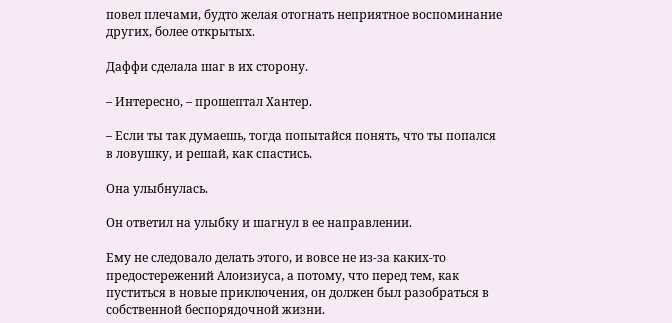повел плечами, будто желая отогнать неприятное воспоминание других, более открытых.

Даффи сделала шаг в их сторону.

– Интересно, – прошептал Хантер.

– Если ты так думаешь, тогда попытайся понять, что ты попался в ловушку, и решай, как спастись.

Она улыбнулась.

Он ответил на улыбку и шагнул в ее направлении.

Ему не следовало делать этого, и вовсе не из-за каких-то предостережений Алоизиуса, а потому, что перед тем, как пуститься в новые приключения, он должен был разобраться в собственной беспорядочной жизни.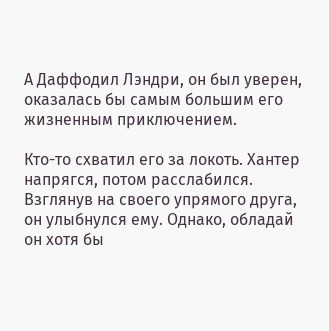А Даффодил Лэндри, он был уверен, оказалась бы самым большим его жизненным приключением.

Кто-то схватил его за локоть. Хантер напрягся, потом расслабился. Взглянув на своего упрямого друга, он улыбнулся ему. Однако, обладай он хотя бы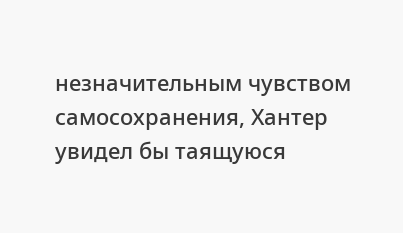незначительным чувством самосохранения, Хантер увидел бы таящуюся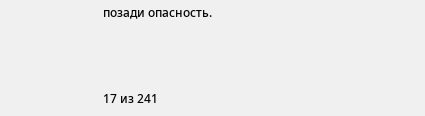позади опасность.



17 из 241